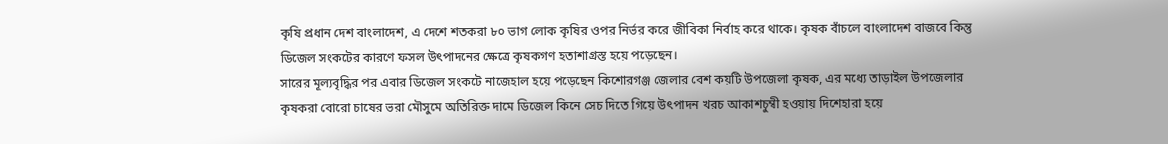কৃষি প্রধান দেশ বাংলাদেশ, এ দেশে শতকরা ৮০ ভাগ লোক কৃষির ওপর নির্ভর করে জীবিকা নির্বাহ করে থাকে। কৃষক বাঁচলে বাংলাদেশ বাজবে কিন্তু ডিজেল সংকটের কারণে ফসল উৎপাদনের ক্ষেত্রে কৃষকগণ হতাশাগ্রস্ত হয়ে পড়েছেন।
সারের মূল্যবৃদ্ধির পর এবার ডিজেল সংকটে নাজেহাল হয়ে পড়েছেন কিশোরগঞ্জ জেলার বেশ কয়টি উপজেলা কৃষক, এর মধ্যে তাড়াইল উপজেলার কৃষকরা বোরো চাষের ভরা মৌসুমে অতিরিক্ত দামে ডিজেল কিনে সেচ দিতে গিয়ে উৎপাদন খরচ আকাশচুম্বী হওয়ায় দিশেহারা হয়ে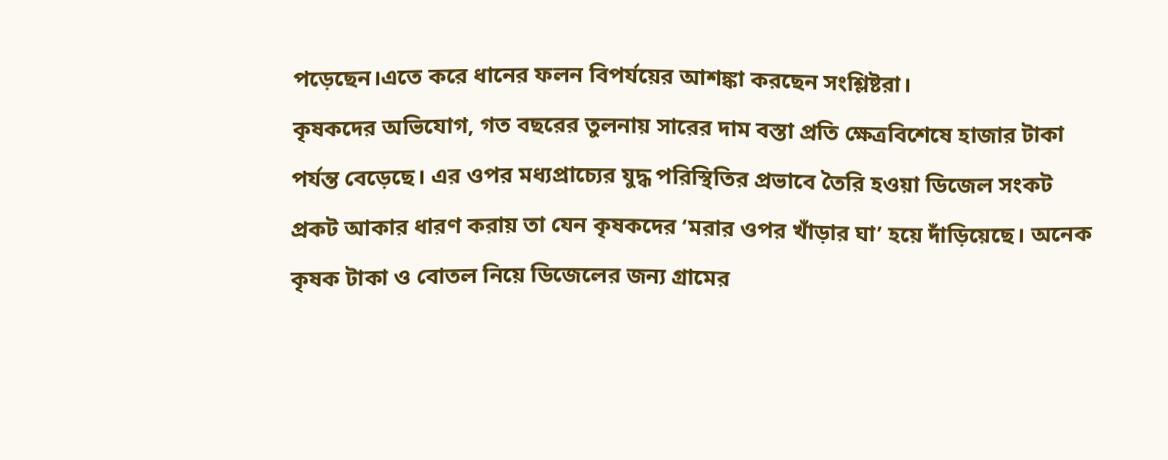পড়েছেন।এতে করে ধানের ফলন বিপর্যয়ের আশঙ্কা করছেন সংশ্লিষ্টরা।
কৃষকদের অভিযোগ, গত বছরের তুলনায় সারের দাম বস্তা প্রতি ক্ষেত্রবিশেষে হাজার টাকা পর্যন্ত বেড়েছে। এর ওপর মধ্যপ্রাচ্যের যুদ্ধ পরিস্থিতির প্রভাবে তৈরি হওয়া ডিজেল সংকট প্রকট আকার ধারণ করায় তা যেন কৃষকদের ‘মরার ওপর খাঁড়ার ঘা’ হয়ে দাঁড়িয়েছে। অনেক কৃষক টাকা ও বোতল নিয়ে ডিজেলের জন্য গ্রামের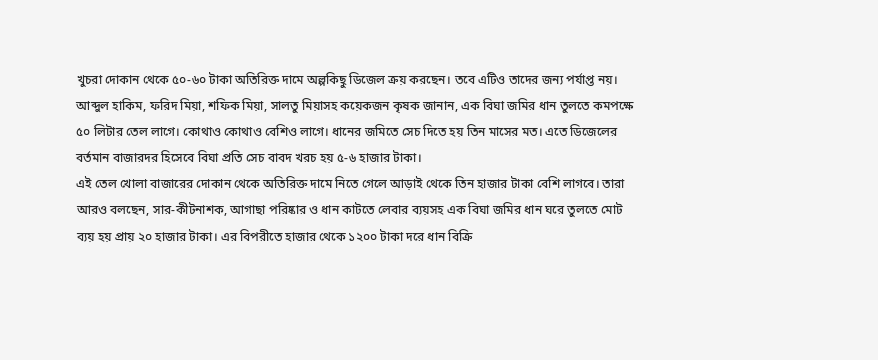খুচরা দোকান থেকে ৫০-৬০ টাকা অতিরিক্ত দামে অল্পকিছু ডিজেল ক্রয় করছেন। তবে এটিও তাদের জন্য পর্যাপ্ত নয়।
আব্দুল হাকিম, ফরিদ মিয়া, শফিক মিয়া, সালতু মিয়াসহ কয়েকজন কৃষক জানান, এক বিঘা জমির ধান তুলতে কমপক্ষে ৫০ লিটার তেল লাগে। কোথাও কোথাও বেশিও লাগে। ধানের জমিতে সেচ দিতে হয় তিন মাসের মত। এতে ডিজেলের বর্তমান বাজারদর হিসেবে বিঘা প্রতি সেচ বাবদ খরচ হয় ৫-৬ হাজার টাকা।
এই তেল খোলা বাজারের দোকান থেকে অতিরিক্ত দামে নিতে গেলে আড়াই থেকে তিন হাজার টাকা বেশি লাগবে। তারা আরও বলছেন, সার-কীটনাশক, আগাছা পরিষ্কার ও ধান কাটতে লেবার ব্যয়সহ এক বিঘা জমির ধান ঘরে তুলতে মোট ব্যয় হয় প্রায় ২০ হাজার টাকা। এর বিপরীতে হাজার থেকে ১২০০ টাকা দরে ধান বিক্রি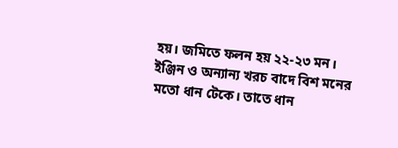হয়। জমিতে ফলন হয় ২২-২৩ মন। ইঞ্জিন ও অন্যান্য খরচ বাদে বিশ মনের মতো ধান টেকে। তাতে ধান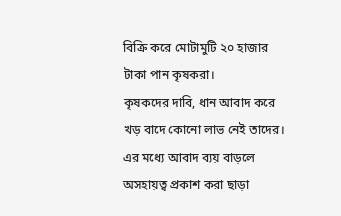বিক্রি করে মোটামুটি ২০ হাজার টাকা পান কৃষকরা।
কৃষকদের দাবি, ধান আবাদ করে খড় বাদে কোনো লাভ নেই তাদের। এর মধ্যে আবাদ ব্যয় বাড়লে অসহায়ত্ব প্রকাশ করা ছাড়া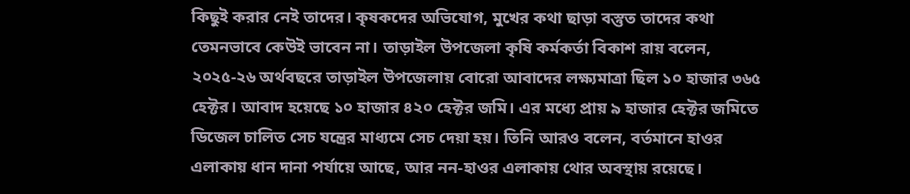কিছুই করার নেই তাদের। কৃষকদের অভিযোগ, মুখের কথা ছাড়া বস্তুত তাদের কথা তেমনভাবে কেউই ভাবেন না। তাড়াইল উপজেলা কৃষি কর্মকর্তা বিকাশ রায় বলেন, ২০২৫-২৬ অর্থবছরে তাড়াইল উপজেলায় বোরো আবাদের লক্ষ্যমাত্রা ছিল ১০ হাজার ৩৬৫ হেক্টর। আবাদ হয়েছে ১০ হাজার ৪২০ হেক্টর জমি। এর মধ্যে প্রায় ৯ হাজার হেক্টর জমিতে ডিজেল চালিত সেচ যন্ত্রের মাধ্যমে সেচ দেয়া হয়। তিনি আরও বলেন, বর্তমানে হাওর এলাকায় ধান দানা পর্যায়ে আছে, আর নন-হাওর এলাকায় থোর অবস্থায় রয়েছে।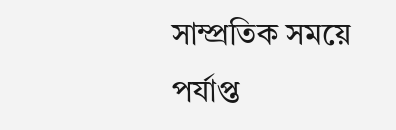সাম্প্রতিক সময়ে পর্যাপ্ত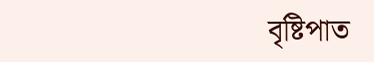বৃষ্টিপাত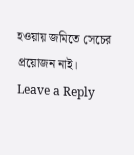হওয়ায় জমিতে সেচের প্রয়োজন নাই।
Leave a Reply